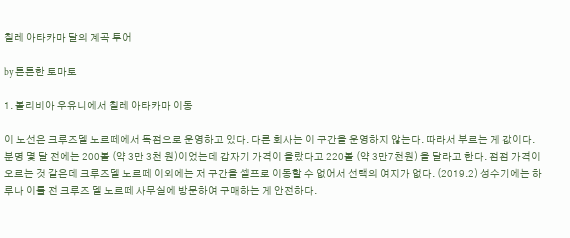칠레 아타카마 달의 계곡 투어

by 튼튼한 토마토

1. 볼리비아 우유니에서 칠레 아타카마 이동

이 노선은 크루즈델 노르떼에서 독점으로 운영하고 있다. 다른 회사는 이 구간을 운영하지 않는다. 따라서 부르는 게 값이다. 분명 몇 달 전에는 200볼 (약 3만 3천 원)이었는데 갑자기 가격이 올랐다고 220볼 (약 3만7천원) 을 달라고 한다. 점점 가격이 오르는 것 같은데 크루즈델 노르떼 이외에는 저 구간을 셀프로 이동할 수 없어서 선택의 여지가 없다. (2019.2) 성수기에는 하루나 이틀 전 크루즈 델 노르떼 사무실에 방문하여 구매하는 게 안전하다.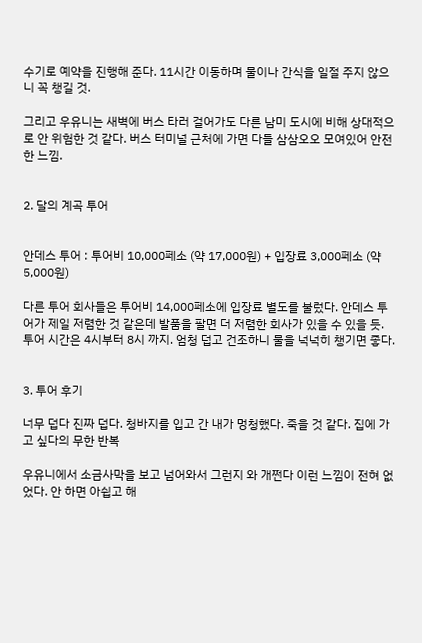수기로 예약을 진행해 준다. 11시간 이동하며 물이나 간식을 일절 주지 않으니 꼭 챙길 것.

그리고 우유니는 새벽에 버스 타러 걸어가도 다른 남미 도시에 비해 상대적으로 안 위험한 것 같다. 버스 터미널 근처에 가면 다들 삼삼오오 모여있어 안전한 느낌.


2. 달의 계곡 투어


안데스 투어 : 투어비 10,000페소 (약 17,000원) + 입장료 3,000페소 (약 5,000원)

다른 투어 회사들은 투어비 14,000페소에 입장료 별도를 불렀다. 안데스 투어가 제일 저렴한 것 같은데 발품을 팔면 더 저렴한 회사가 있을 수 있을 듯. 투어 시간은 4시부터 8시 까지. 엄청 덥고 건조하니 물을 넉넉히 챙기면 좋다.


3. 투어 후기

너무 덥다 진짜 덥다. 청바지를 입고 간 내가 멍청했다. 죽을 것 같다. 집에 가고 싶다의 무한 반복

우유니에서 소금사막을 보고 넘어와서 그런지 와 개쩐다 이런 느낌이 전혀 없었다. 안 하면 아쉽고 해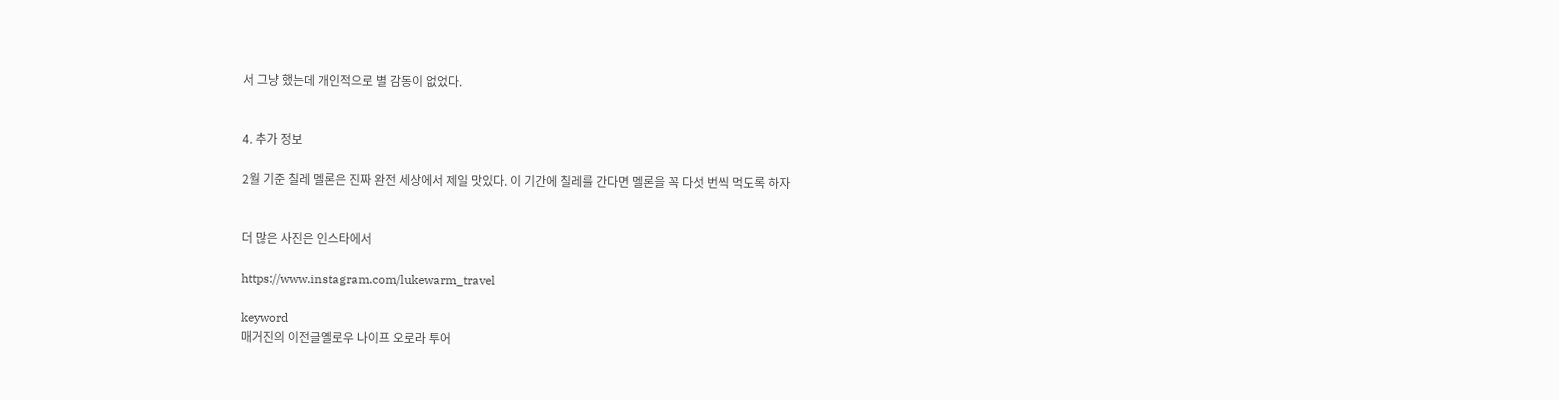서 그냥 했는데 개인적으로 별 감동이 없었다.


4. 추가 정보

2월 기준 칠레 멜론은 진짜 완전 세상에서 제일 맛있다. 이 기간에 칠레를 간다면 멜론을 꼭 다섯 번씩 먹도록 하자


더 많은 사진은 인스타에서

https://www.instagram.com/lukewarm_travel

keyword
매거진의 이전글옐로우 나이프 오로라 투어